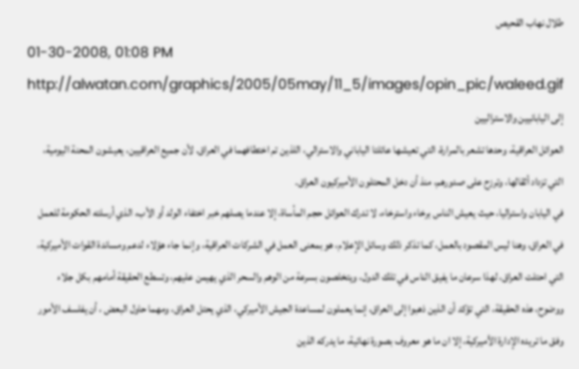طلال نهاب القحيص
01-30-2008, 01:08 PM
http://alwatan.com/graphics/2005/05may/11_5/images/opin_pic/waleed.gif
إلى اليابانيين والاستراليين
العوائل العراقية، وحدها تشعر بالمرارة، التي تعيشها عائلتا الياباني والاسترالي، اللذين تم اختطافهما في العراق. لأن جميع العراقيين، يعيشون المحنة اليومية، التي تزداد أثقالها، وترزح على صدورهم، منذ أن دخل المحتلون الأميركيون العراق.
في اليابان واستراليا، حيث يعيش الناس برخاء واسترخاء، لا تدرك العوائل حجم المأساة، إلا عندما يصلهم خبر اختفاء الولد أو الأب، الذي أرسلته الحكومة للعمل في العراق، وهنا ليس المقصود بالعمل، كما تذكر ذلك وسائل الإعلام، هو بمعنى العمل في الشركات العراقية، وإنما جاء هؤلاء لدعم ومساندة القوات الأميركية، التي احتلت العراق، لهذا سرعان ما يفيق الناس في تلك الدول، ويتخلصون بسرعة من الوهم والسحر الذي يهيمن عليهم، وتسطع الحقيقة أمامهم بكل جلاء ووضوح، هذه الحقيقة، التي تؤكد أن الذين ذهبوا إلى العراق، إنما يعملون لمساعدة الجيش الأميركي، الذي يحتل العراق، ومهما حاول البعض ، أن يفلسف الأمور وفق ما تريده الإدارة الأميركية، إلا ان ما هو معروف بصورة نهائية، ما يدركه الذين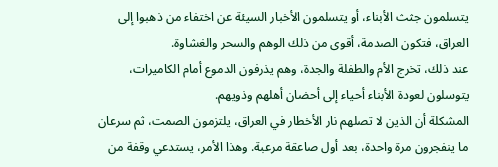يتسلمون جثث الأبناء، أو يتسلمون الأخبار السيئة عن اختفاء من ذهبوا إلى العراق، فتكون الصدمة، أقوى من ذلك الوهم والسحر والغشاوة.
عند ذلك، تخرج الأم والطفلة والجدة، وهم يذرفون الدموع أمام الكاميرات، يتوسلون لعودة الأبناء أحياء إلى أحضان أهلهم وذويهم.
المشكلة أن الذين لا تصلهم نار الأخطار في العراق، يلتزمون الصمت، ثم سرعان ما ينفجرون مرة واحدة، بعد أول صاعقة مرعبة. وهذا الأمر، يستدعي وقفة من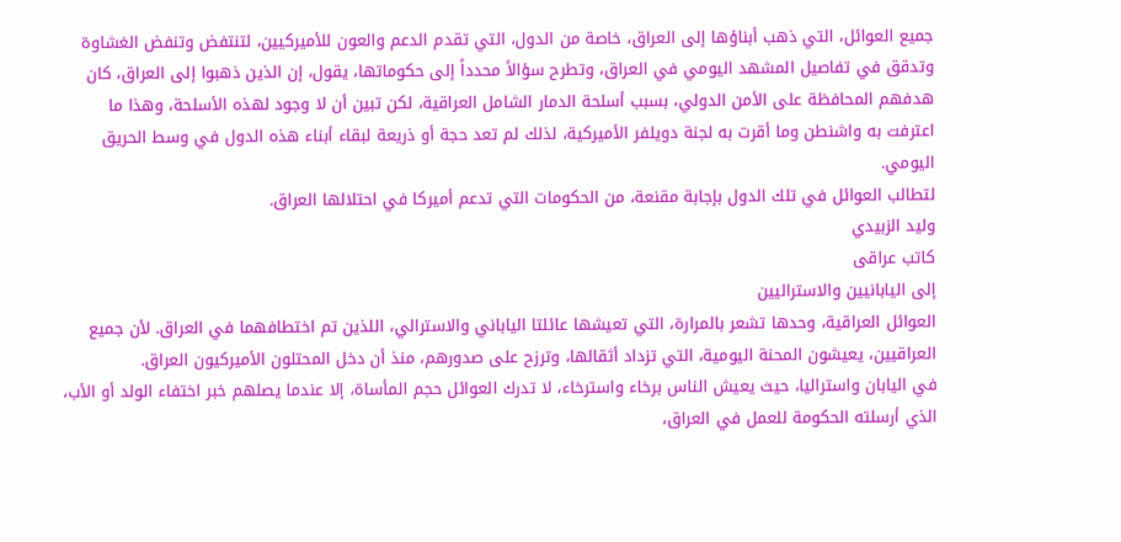جميع العوائل، التي ذهب أبناؤها إلى العراق، خاصة من الدول، التي تقدم الدعم والعون للأميركيين، لتنتفض وتنفض الغشاوة وتدقق في تفاصيل المشهد اليومي في العراق، وتطرح سؤالاً محدداً إلى حكوماتها، يقول، إن الذين ذهبوا إلى العراق، كان هدفهم المحافظة على الأمن الدولي، بسبب أسلحة الدمار الشامل العراقية، لكن تبين أن لا وجود لهذه الأسلحة، وهذا ما اعترفت به واشنطن وما أقرت به لجنة دويلفر الأميركية، لذلك لم تعد حجة أو ذريعة لبقاء أبناء هذه الدول في وسط الحريق اليومي.
لتطالب العوائل في تلك الدول بإجابة مقنعة، من الحكومات التي تدعم أميركا في احتلالها العراق.
وليد الزبيدي
كاتب عراقى
إلى اليابانيين والاستراليين
العوائل العراقية، وحدها تشعر بالمرارة، التي تعيشها عائلتا الياباني والاسترالي، اللذين تم اختطافهما في العراق. لأن جميع العراقيين، يعيشون المحنة اليومية، التي تزداد أثقالها، وترزح على صدورهم، منذ أن دخل المحتلون الأميركيون العراق.
في اليابان واستراليا، حيث يعيش الناس برخاء واسترخاء، لا تدرك العوائل حجم المأساة، إلا عندما يصلهم خبر اختفاء الولد أو الأب، الذي أرسلته الحكومة للعمل في العراق،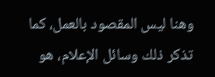وهنا ليس المقصود بالعمل، كما تذكر ذلك وسائل الإعلام، هو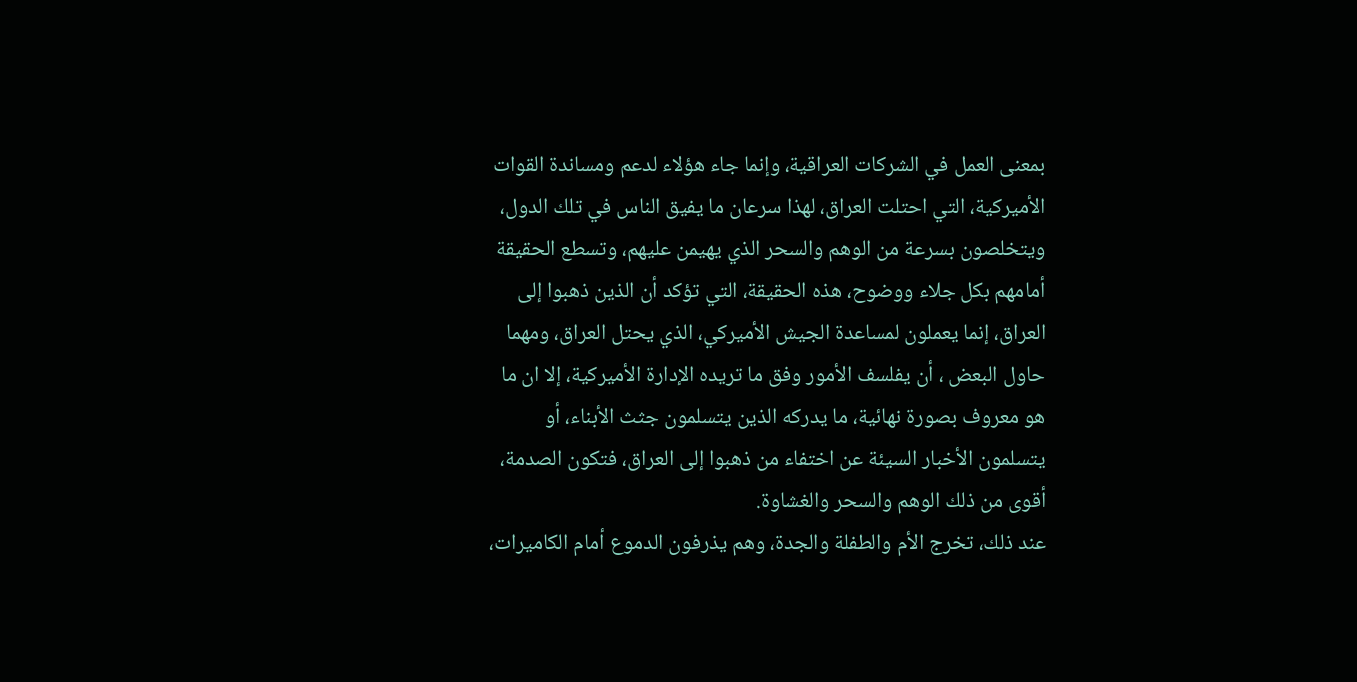بمعنى العمل في الشركات العراقية، وإنما جاء هؤلاء لدعم ومساندة القوات الأميركية، التي احتلت العراق، لهذا سرعان ما يفيق الناس في تلك الدول، ويتخلصون بسرعة من الوهم والسحر الذي يهيمن عليهم، وتسطع الحقيقة أمامهم بكل جلاء ووضوح، هذه الحقيقة، التي تؤكد أن الذين ذهبوا إلى العراق، إنما يعملون لمساعدة الجيش الأميركي، الذي يحتل العراق، ومهما حاول البعض ، أن يفلسف الأمور وفق ما تريده الإدارة الأميركية، إلا ان ما هو معروف بصورة نهائية، ما يدركه الذين يتسلمون جثث الأبناء، أو يتسلمون الأخبار السيئة عن اختفاء من ذهبوا إلى العراق، فتكون الصدمة، أقوى من ذلك الوهم والسحر والغشاوة.
عند ذلك، تخرج الأم والطفلة والجدة، وهم يذرفون الدموع أمام الكاميرات،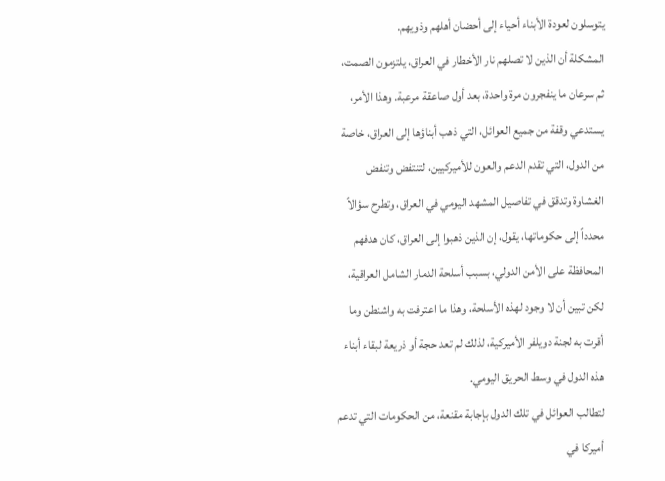يتوسلون لعودة الأبناء أحياء إلى أحضان أهلهم وذويهم.
المشكلة أن الذين لا تصلهم نار الأخطار في العراق، يلتزمون الصمت، ثم سرعان ما ينفجرون مرة واحدة، بعد أول صاعقة مرعبة. وهذا الأمر، يستدعي وقفة من جميع العوائل، التي ذهب أبناؤها إلى العراق، خاصة من الدول، التي تقدم الدعم والعون للأميركيين، لتنتفض وتنفض الغشاوة وتدقق في تفاصيل المشهد اليومي في العراق، وتطرح سؤالاً محدداً إلى حكوماتها، يقول، إن الذين ذهبوا إلى العراق، كان هدفهم المحافظة على الأمن الدولي، بسبب أسلحة الدمار الشامل العراقية، لكن تبين أن لا وجود لهذه الأسلحة، وهذا ما اعترفت به واشنطن وما أقرت به لجنة دويلفر الأميركية، لذلك لم تعد حجة أو ذريعة لبقاء أبناء هذه الدول في وسط الحريق اليومي.
لتطالب العوائل في تلك الدول بإجابة مقنعة، من الحكومات التي تدعم أميركا في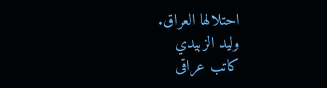احتلالها العراق.
وليد الزبيدي
كاتب عراقى